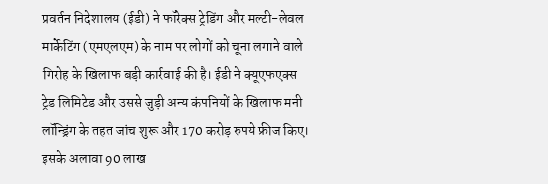प्रवर्तन निदेशालय (ईडी) ने फॉरेक्स ट्रेडिंग और मल्टी-लेवल मार्केटिंग (एमएलएम) के नाम पर लोगों को चूना लगाने वाले गिरोह के खिलाफ बड़ी कार्रवाई की है। ईडी ने क्यूएफएक्स ट्रेड लिमिटेड और उससे जुड़ी अन्य कंपनियों के खिलाफ मनी लॉन्ड्रिंग के तहत जांच शुरू और 170 करोड़ रुपये फ्रीज किए। इसके अलावा 90 लाख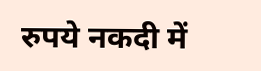रुपये नकदी में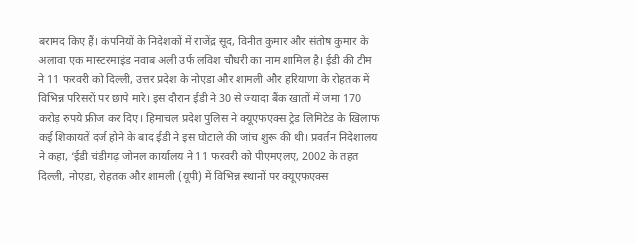बरामद किए हैं। कंपनियों के निदेशकों में राजेंद्र सूद, विनीत कुमार और संतोष कुमार के अलावा एक मास्टरमाइंड नवाब अली उर्फ लविश चौधरी का नाम शामिल है। ईडी की टीम ने 11 फरवरी को दिल्ली, उत्तर प्रदेश के नोएडा और शामली और हरियाणा के रोहतक में विभिन्न परिसरों पर छापे मारे। इस दौरान ईडी ने 30 से ज्यादा बैंक खातों में जमा 170 करोड़ रुपये फ्रीज कर दिए। हिमाचल प्रदेश पुलिस ने क्यूएफएक्स ट्रेड लिमिटेड के खिलाफ कई शिकायतें दर्ज होने के बाद ईडी ने इस घोटाले की जांच शुरू की थी। प्रवर्तन निदेशालय ने कहा, ‘ईडी चंडीगढ़ जोनल कार्यालय ने 11 फरवरी को पीएमएलए, 2002 के तहत दिल्ली, नोएडा, रोहतक और शामली (यूपी) में विभिन्न स्थानों पर क्यूएफएक्स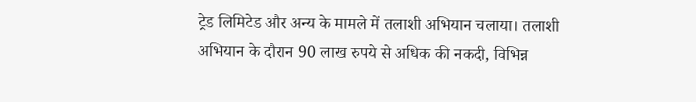ट्रेड लिमिटेड और अन्य के मामले में तलाशी अभियान चलाया। तलाशी अभियान के दौरान 90 लाख रुपये से अधिक की नकदी, विभिन्न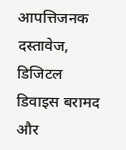आपत्तिजनक दस्तावेज, डिजिटल डिवाइस बरामद और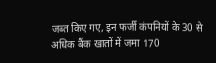जब्त किए गए, इन फर्जी कंपनियों के 30 से अधिक बैंक खातों में जमा 170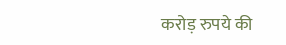करोड़ रुपये की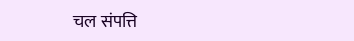चल संपत्ति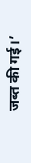जब्त की गई।’